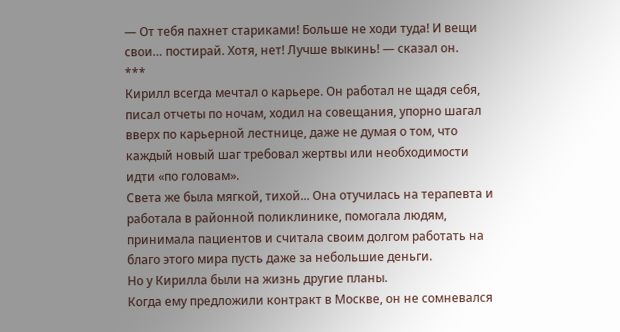— От тебя пахнет стариками! Больше не ходи туда! И вещи свои… постирай. Хотя, нет! Лучше выкинь! — сказал он.
***
Кирилл всегда мечтал о карьере. Он работал не щадя себя, писал отчеты по ночам, ходил на совещания, упорно шагал вверх по карьерной лестнице, даже не думая о том, что каждый новый шаг требовал жертвы или необходимости идти «по головам».
Света же была мягкой, тихой... Она отучилась на терапевта и работала в районной поликлинике, помогала людям, принимала пациентов и считала своим долгом работать на благо этого мира пусть даже за небольшие деньги.
Но у Кирилла были на жизнь другие планы.
Когда ему предложили контракт в Москве, он не сомневался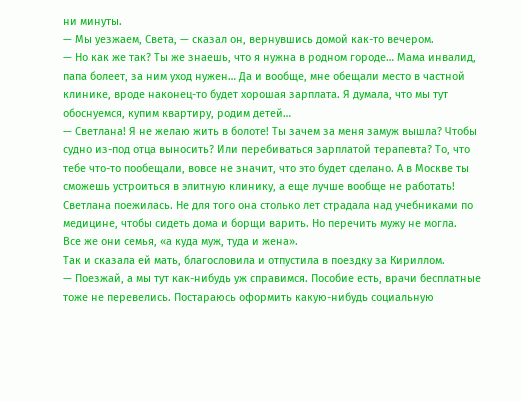ни минуты.
— Мы уезжаем, Света, — сказал он, вернувшись домой как-то вечером.
— Но как же так? Ты же знаешь, что я нужна в родном городе… Мама инвалид, папа болеет, за ним уход нужен… Да и вообще, мне обещали место в частной клинике, вроде наконец-то будет хорошая зарплата. Я думала, что мы тут обоснуемся, купим квартиру, родим детей…
— Светлана! Я не желаю жить в болоте! Ты зачем за меня замуж вышла? Чтобы судно из-под отца выносить? Или перебиваться зарплатой терапевта? То, что тебе что-то пообещали, вовсе не значит, что это будет сделано. А в Москве ты сможешь устроиться в элитную клинику, а еще лучше вообще не работать!
Светлана поежилась. Не для того она столько лет страдала над учебниками по медицине, чтобы сидеть дома и борщи варить. Но перечить мужу не могла.
Все же они семья, «а куда муж, туда и жена».
Так и сказала ей мать, благословила и отпустила в поездку за Кириллом.
— Поезжай, а мы тут как-нибудь уж справимся. Пособие есть, врачи бесплатные тоже не перевелись. Постараюсь оформить какую-нибудь социальную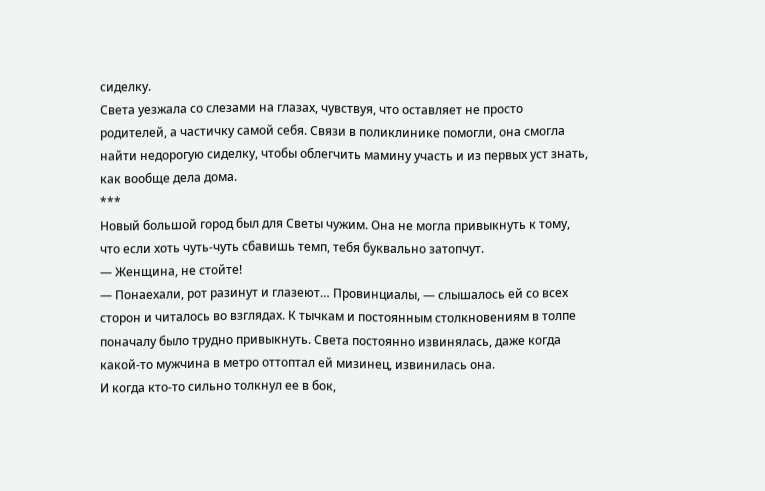сиделку.
Света уезжала со слезами на глазах, чувствуя, что оставляет не просто родителей, а частичку самой себя. Связи в поликлинике помогли, она смогла найти недорогую сиделку, чтобы облегчить мамину участь и из первых уст знать, как вообще дела дома.
***
Новый большой город был для Светы чужим. Она не могла привыкнуть к тому, что если хоть чуть-чуть сбавишь темп, тебя буквально затопчут.
— Женщина, не стойте!
— Понаехали, рот разинут и глазеют… Провинциалы, — слышалось ей со всех сторон и читалось во взглядах. К тычкам и постоянным столкновениям в толпе поначалу было трудно привыкнуть. Света постоянно извинялась, даже когда какой-то мужчина в метро оттоптал ей мизинец, извинилась она.
И когда кто-то сильно толкнул ее в бок,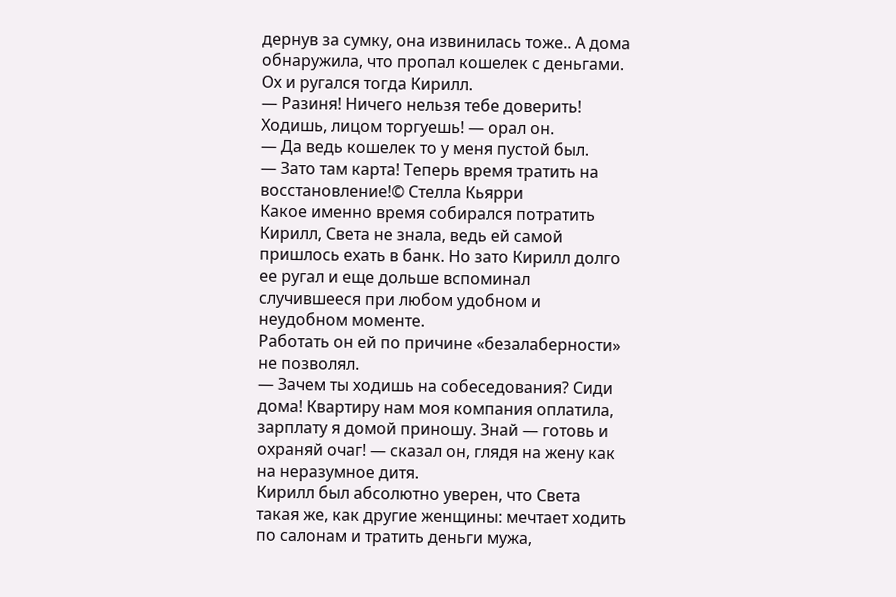дернув за сумку, она извинилась тоже.. А дома обнаружила, что пропал кошелек с деньгами. Ох и ругался тогда Кирилл.
— Разиня! Ничего нельзя тебе доверить! Ходишь, лицом торгуешь! — орал он.
— Да ведь кошелек то у меня пустой был.
— Зато там карта! Теперь время тратить на восстановление!© Стелла Кьярри
Какое именно время собирался потратить Кирилл, Света не знала, ведь ей самой пришлось ехать в банк. Но зато Кирилл долго ее ругал и еще дольше вспоминал случившееся при любом удобном и неудобном моменте.
Работать он ей по причине «безалаберности» не позволял.
— Зачем ты ходишь на собеседования? Сиди дома! Квартиру нам моя компания оплатила, зарплату я домой приношу. Знай — готовь и охраняй очаг! — сказал он, глядя на жену как на неразумное дитя.
Кирилл был абсолютно уверен, что Света такая же, как другие женщины: мечтает ходить по салонам и тратить деньги мужа,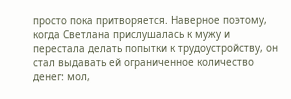просто пока притворяется. Наверное поэтому, когда Светлана прислушалась к мужу и перестала делать попытки к трудоустройству, он стал выдавать ей ограниченное количество денег: мол,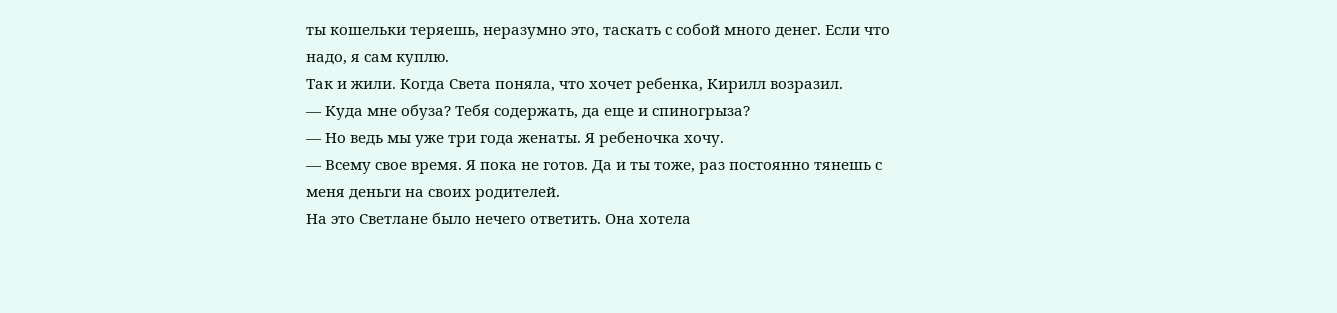ты кошельки теряешь, неразумно это, таскать с собой много денег. Если что надо, я сам куплю.
Так и жили. Когда Света поняла, что хочет ребенка, Кирилл возразил.
— Куда мне обуза? Тебя содержать, да еще и спиногрыза?
— Но ведь мы уже три года женаты. Я ребеночка хочу.
— Всему свое время. Я пока не готов. Да и ты тоже, раз постоянно тянешь с меня деньги на своих родителей.
На это Светлане было нечего ответить. Она хотела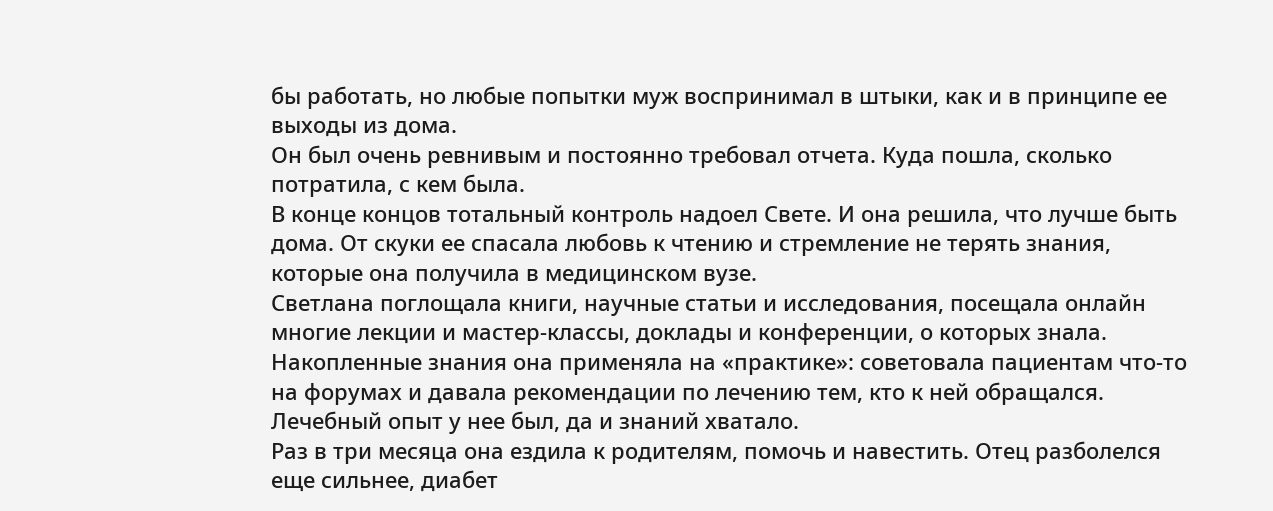бы работать, но любые попытки муж воспринимал в штыки, как и в принципе ее выходы из дома.
Он был очень ревнивым и постоянно требовал отчета. Куда пошла, сколько потратила, с кем была.
В конце концов тотальный контроль надоел Свете. И она решила, что лучше быть дома. От скуки ее спасала любовь к чтению и стремление не терять знания, которые она получила в медицинском вузе.
Светлана поглощала книги, научные статьи и исследования, посещала онлайн многие лекции и мастер-классы, доклады и конференции, о которых знала. Накопленные знания она применяла на «практике»: советовала пациентам что-то на форумах и давала рекомендации по лечению тем, кто к ней обращался. Лечебный опыт у нее был, да и знаний хватало.
Раз в три месяца она ездила к родителям, помочь и навестить. Отец разболелся еще сильнее, диабет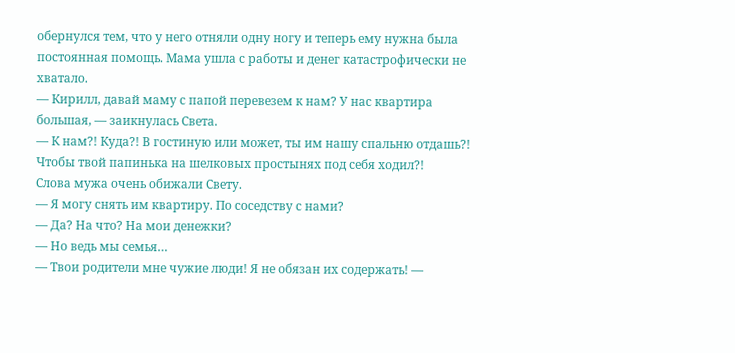обернулся тем, что у него отняли одну ногу и теперь ему нужна была постоянная помощь. Мама ушла с работы и денег катастрофически не хватало.
— Кирилл, давай маму с папой перевезем к нам? У нас квартира большая, — заикнулась Света.
— К нам?! Куда?! В гостиную или может, ты им нашу спальню отдашь?! Чтобы твой папинька на шелковых простынях под себя ходил?!
Слова мужа очень обижали Свету.
— Я могу снять им квартиру. По соседству с нами?
— Да? На что? На мои денежки?
— Но ведь мы семья…
— Твои родители мне чужие люди! Я не обязан их содержать! —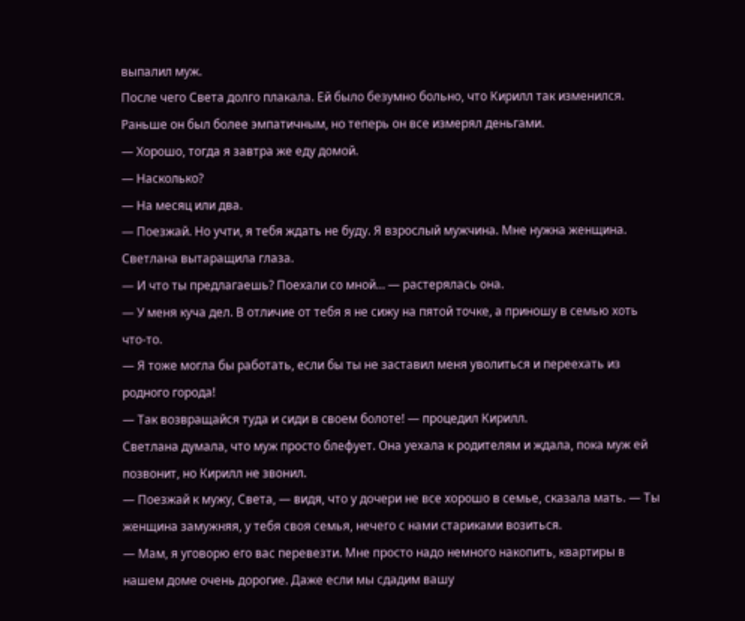выпалил муж.
После чего Света долго плакала. Ей было безумно больно, что Кирилл так изменился. Раньше он был более эмпатичным, но теперь он все измерял деньгами.
— Хорошо, тогда я завтра же еду домой.
— Насколько?
— На месяц или два.
— Поезжай. Но учти, я тебя ждать не буду. Я взрослый мужчина. Мне нужна женщина.
Светлана вытаращила глаза.
— И что ты предлагаешь? Поехали со мной… — растерялась она.
— У меня куча дел. В отличие от тебя я не сижу на пятой точке, а приношу в семью хоть что-то.
— Я тоже могла бы работать, если бы ты не заставил меня уволиться и переехать из родного города!
— Так возвращайся туда и сиди в своем болоте! — процедил Кирилл.
Светлана думала, что муж просто блефует. Она уехала к родителям и ждала, пока муж ей позвонит, но Кирилл не звонил.
— Поезжай к мужу, Света, — видя, что у дочери не все хорошо в семье, сказала мать. — Ты женщина замужняя, у тебя своя семья, нечего с нами стариками возиться.
— Мам, я уговорю его вас перевезти. Мне просто надо немного накопить, квартиры в нашем доме очень дорогие. Даже если мы сдадим вашу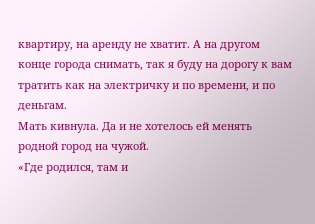квартиру, на аренду не хватит. А на другом конце города снимать, так я буду на дорогу к вам тратить как на электричку и по времени, и по деньгам.
Мать кивнула. Да и не хотелось ей менять родной город на чужой.
«Где родился, там и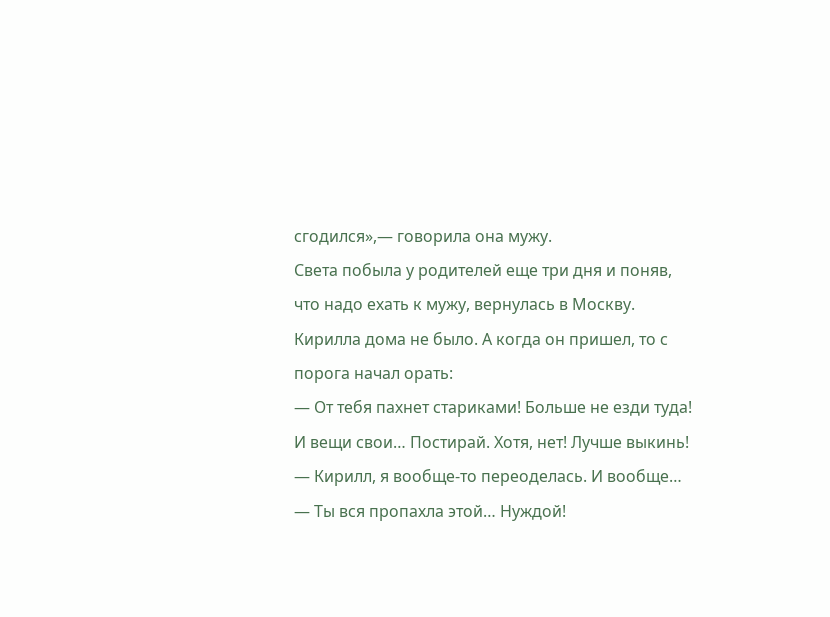сгодился»,— говорила она мужу.
Света побыла у родителей еще три дня и поняв, что надо ехать к мужу, вернулась в Москву.
Кирилла дома не было. А когда он пришел, то с порога начал орать:
— От тебя пахнет стариками! Больше не езди туда! И вещи свои… Постирай. Хотя, нет! Лучше выкинь!
— Кирилл, я вообще-то переоделась. И вообще…
— Ты вся пропахла этой… Нуждой!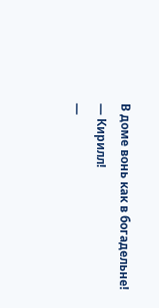В доме вонь как в богадельне!
— Кирилл!
—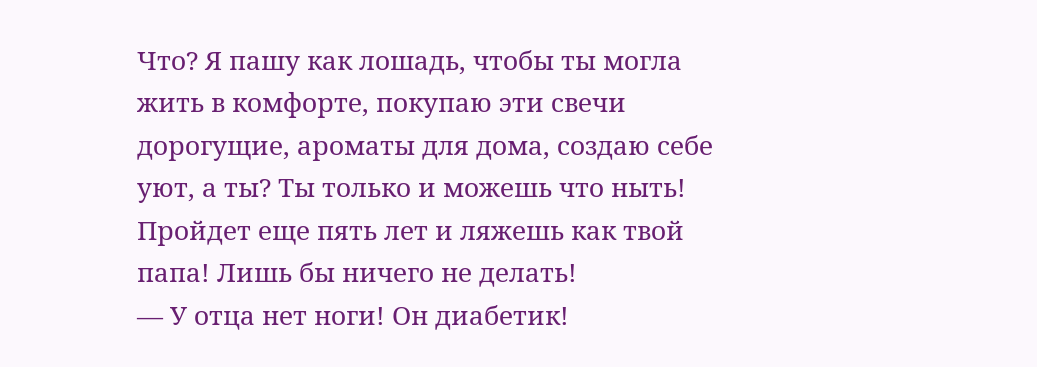Что? Я пашу как лошадь, чтобы ты могла жить в комфорте, покупаю эти свечи дорогущие, ароматы для дома, создаю себе уют, а ты? Ты только и можешь что ныть! Пройдет еще пять лет и ляжешь как твой папа! Лишь бы ничего не делать!
— У отца нет ноги! Он диабетик!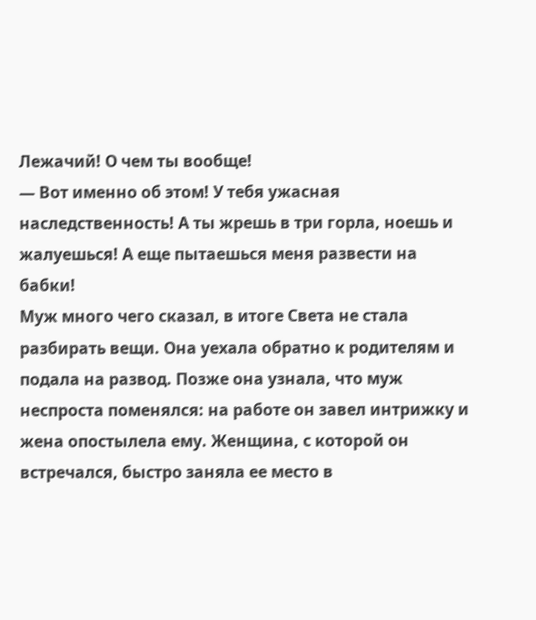Лежачий! О чем ты вообще!
— Вот именно об этом! У тебя ужасная наследственность! А ты жрешь в три горла, ноешь и жалуешься! А еще пытаешься меня развести на бабки!
Муж много чего сказал, в итоге Света не стала разбирать вещи. Она уехала обратно к родителям и подала на развод. Позже она узнала, что муж неспроста поменялся: на работе он завел интрижку и жена опостылела ему. Женщина, с которой он встречался, быстро заняла ее место в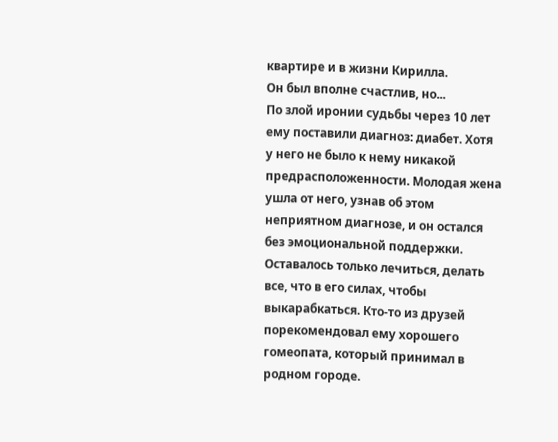квартире и в жизни Кирилла.
Он был вполне счастлив, но...
По злой иронии судьбы через 10 лет ему поставили диагноз: диабет. Хотя у него не было к нему никакой предрасположенности. Молодая жена ушла от него, узнав об этом неприятном диагнозе, и он остался без эмоциональной поддержки.
Оставалось только лечиться, делать все, что в его силах, чтобы выкарабкаться. Кто-то из друзей порекомендовал ему хорошего гомеопата, который принимал в родном городе.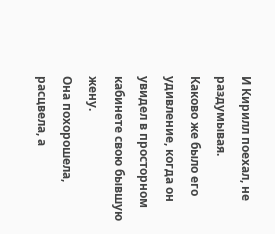И Кирилл поехал, не раздумывая.
Каково же было его удивление, когда он увидел в просторном кабинете свою бывшую жену.
Она похорошела, расцвела, а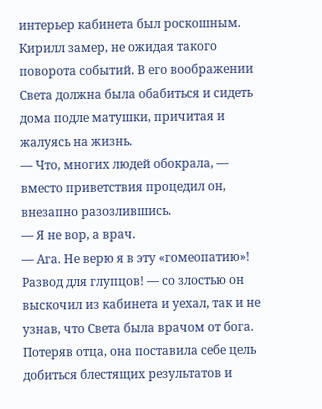интерьер кабинета был роскошным. Кирилл замер, не ожидая такого поворота событий. В его воображении Света должна была обабиться и сидеть дома подле матушки, причитая и жалуясь на жизнь.
— Что, многих людей обокрала, — вместо приветствия процедил он, внезапно разозлившись.
— Я не вор, а врач.
— Ага. Не верю я в эту «гомеопатию»! Развод для глупцов! — со злостью он выскочил из кабинета и уехал, так и не узнав, что Света была врачом от бога. Потеряв отца, она поставила себе цель добиться блестящих результатов и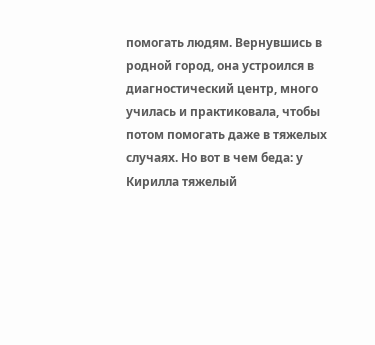помогать людям. Вернувшись в родной город, она устроился в диагностический центр, много училась и практиковала, чтобы потом помогать даже в тяжелых случаях. Но вот в чем беда: у Кирилла тяжелый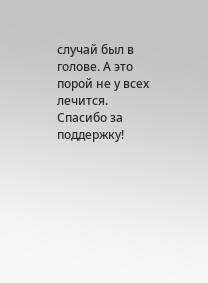случай был в голове. А это порой не у всех лечится.
Спасибо за поддержку!